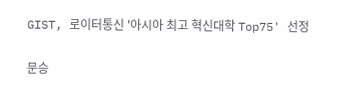GIST, 로이터통신 '아시아 최고 혁신대학 Top75' 선정

문승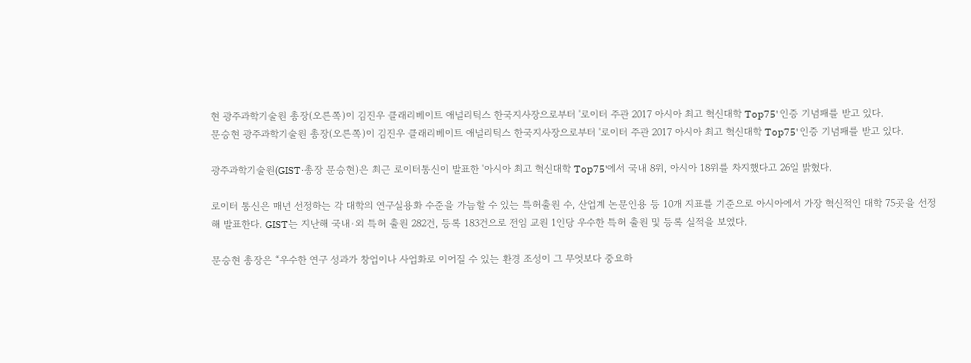현 광주과학기술원 총장(오른쪽)이 김진우 클래리베이트 애널리틱스 한국지사장으로부터 '로이터 주관 2017 아시아 최고 혁신대학 Top75' 인증 기념패를 받고 있다.
문승현 광주과학기술원 총장(오른쪽)이 김진우 클래리베이트 애널리틱스 한국지사장으로부터 '로이터 주관 2017 아시아 최고 혁신대학 Top75' 인증 기념패를 받고 있다.

광주과학기술원(GIST·총장 문승현)은 최근 로이터통신이 발표한 '아시아 최고 혁신대학 Top75'에서 국내 8위, 아시아 18위를 차지했다고 26일 밝혔다.

로이터 통신은 매년 선정하는 각 대학의 연구실용화 수준을 가늠할 수 있는 특허출원 수, 산업계 논문인용 등 10개 지표를 기준으로 아시아에서 가장 혁신적인 대학 75곳을 선정해 발표한다. GIST는 지난해 국내·외 특허 출원 282건, 등록 183건으로 전임 교원 1인당 우수한 특허 출원 및 등록 실적을 보였다.

문승현 총장은 “우수한 연구 성과가 창업이나 사업화로 이어질 수 있는 환경 조성이 그 무엇보다 중요하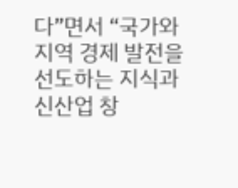다”면서 “국가와 지역 경제 발전을 선도하는 지식과 신산업 창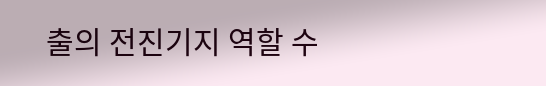출의 전진기지 역할 수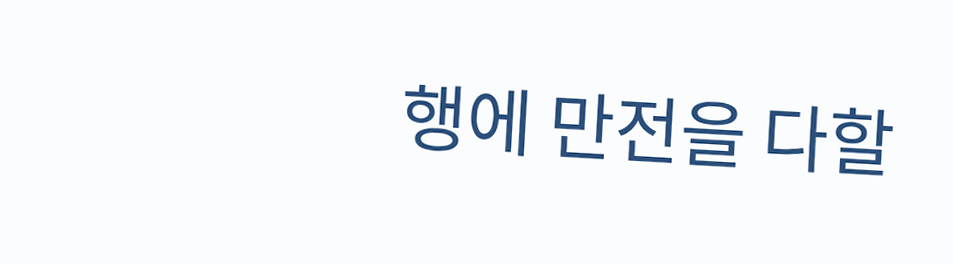행에 만전을 다할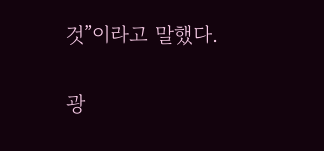것”이라고 말했다.

광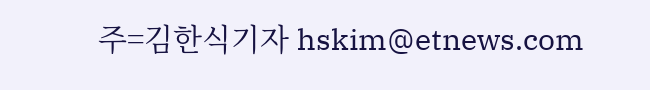주=김한식기자 hskim@etnews.com